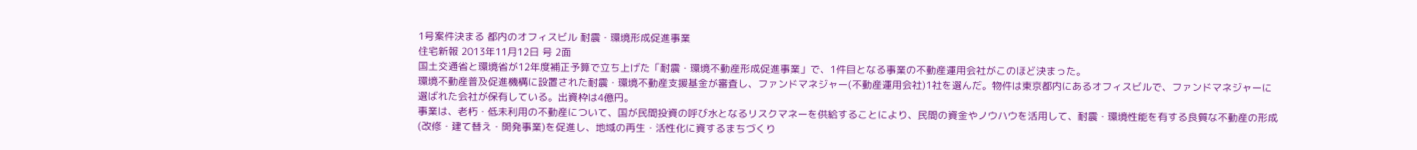1号案件決まる 都内のオフィスビル 耐震・環境形成促進事業
住宅新報 2013年11月12日 号 2面
国土交通省と環境省が12年度補正予算で立ち上げた「耐震・環境不動産形成促進事業」で、1件目となる事業の不動産運用会社がこのほど決まった。
環境不動産普及促進機構に設置された耐震・環境不動産支援基金が審査し、ファンドマネジャー(不動産運用会社)1社を選んだ。物件は東京都内にあるオフィスビルで、ファンドマネジャーに選ばれた会社が保有している。出資枠は4億円。
事業は、老朽・低未利用の不動産について、国が民間投資の呼び水となるリスクマネーを供給することにより、民間の資金やノウハウを活用して、耐震・環境性能を有する良質な不動産の形成(改修・建て替え・開発事業)を促進し、地域の再生・活性化に資するまちづくり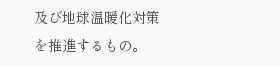及び地球温暖化対策を推進するもの。